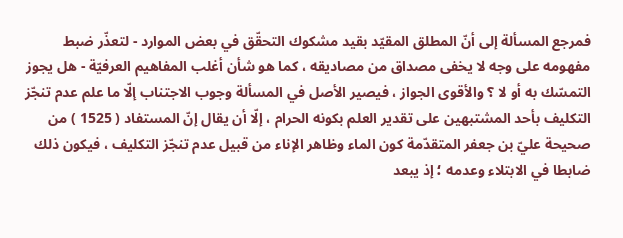فمرجع المسألة إلى أنّ المطلق المقيّد بقيد مشكوك التحقّق في بعض الموارد - لتعذّر ضبط مفهومه على وجه لا يخفى مصداق من مصاديقه ، كما هو شأن أغلب المفاهيم العرفيّة - هل يجوز التمسّك به أو لا ؟ والأقوى الجواز ، فيصير الأصل في المسألة وجوب الاجتناب إلّا ما علم عدم تنجّز التكليف بأحد المشتبهين على تقدير العلم بكونه الحرام ، إلّا أن يقال إنّ المستفاد ( 1525 ) من صحيحة عليّ بن جعفر المتقدّمة كون الماء وظاهر الإناء من قبيل عدم تنجّز التكليف ، فيكون ذلك ضابطا في الابتلاء وعدمه ؛ إذ يبعد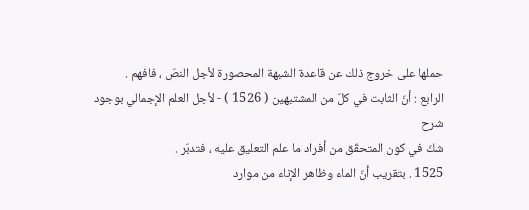حملها على خروج ذلك عن قاعدة الشبهة المحصورة لأجل النصّ ، فافهم .
الرابع : أنّ الثابت في كلّ من المشتبهين ( 1526 ) - لأجل العلم الإجمالي بوجود
شرح
شكّ في كون المتحقّق من أفراد ما علم التعليق عليه ، فتدبّر .
1525 . بتقريب أنّ الماء وظاهر الإناء من موارد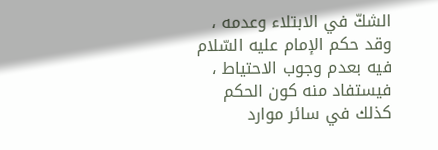الشكّ في الابتلاء وعدمه ، وقد حكم الإمام عليه السّلام فيه بعدم وجوب الاحتياط ، فيستفاد منه كون الحكم كذلك في سائر موارد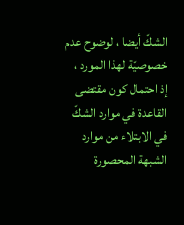الشكّ أيضا ، لوضوح عدم خصوصيّة لهذا المورد ، إذ احتمال كون مقتضى القاعدة في موارد الشكّ في الابتلاء من موارد الشبهة المحصورة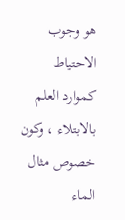هو وجوب الاحتياط كموارد العلم بالابتلاء ، وكون خصوص مثال الماء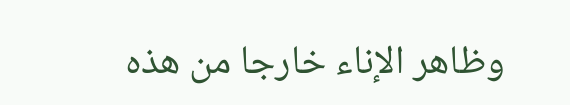وظاهر الإناء خارجا من هذه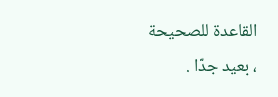القاعدة للصحيحة ، بعيد جدّا .